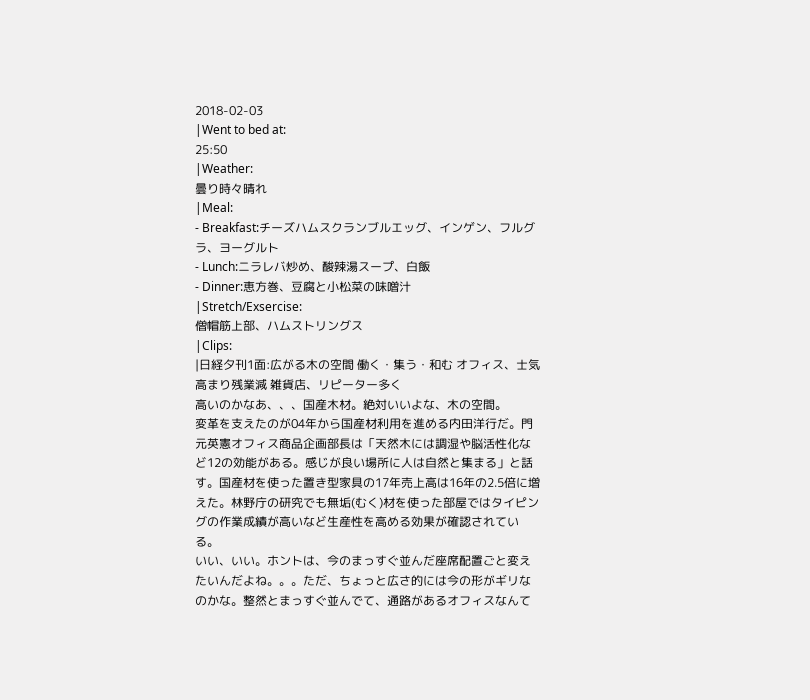2018-02-03
|Went to bed at:
25:50
|Weather:
曇り時々晴れ
|Meal:
- Breakfast:チーズハムスクランブルエッグ、インゲン、フルグラ、ヨーグルト
- Lunch:ニラレバ炒め、酸辣湯スープ、白飯
- Dinner:恵方巻、豆腐と小松菜の味噌汁
|Stretch/Exsercise:
僧帽筋上部、ハムストリングス
|Clips:
|日経夕刊1面:広がる木の空間 働く・集う・和む オフィス、士気高まり残業減 雑貨店、リピーター多く
高いのかなあ、、、国産木材。絶対いいよな、木の空間。
変革を支えたのが04年から国産材利用を進める内田洋行だ。門元英憲オフィス商品企画部長は「天然木には調湿や脳活性化など12の効能がある。感じが良い場所に人は自然と集まる」と話す。国産材を使った置き型家具の17年売上高は16年の2.5倍に増えた。林野庁の研究でも無垢(むく)材を使った部屋ではタイピングの作業成績が高いなど生産性を高める効果が確認されている。
いい、いい。ホントは、今のまっすぐ並んだ座席配置ごと変えたいんだよね。。。ただ、ちょっと広さ的には今の形がギリなのかな。整然とまっすぐ並んでて、通路があるオフィスなんて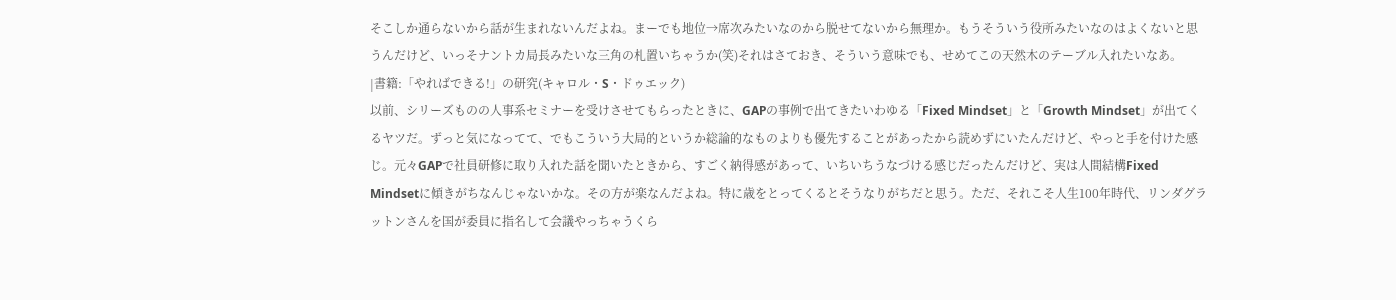そこしか通らないから話が生まれないんだよね。まーでも地位→席次みたいなのから脱せてないから無理か。もうそういう役所みたいなのはよくないと思うんだけど、いっそナントカ局長みたいな三角の札置いちゃうか(笑)それはさておき、そういう意味でも、せめてこの天然木のテーブル入れたいなあ。
|書籍:「やればできる!」の研究(キャロル・S・ドゥエック)
以前、シリーズものの人事系セミナーを受けさせてもらったときに、GAPの事例で出てきたいわゆる「Fixed Mindset」と「Growth Mindset」が出てくるヤツだ。ずっと気になってて、でもこういう大局的というか総論的なものよりも優先することがあったから読めずにいたんだけど、やっと手を付けた感じ。元々GAPで社員研修に取り入れた話を聞いたときから、すごく納得感があって、いちいちうなづける感じだったんだけど、実は人間結構Fixed Mindsetに傾きがちなんじゃないかな。その方が楽なんだよね。特に歳をとってくるとそうなりがちだと思う。ただ、それこそ人生100年時代、リンダグラットンさんを国が委員に指名して会議やっちゃうくら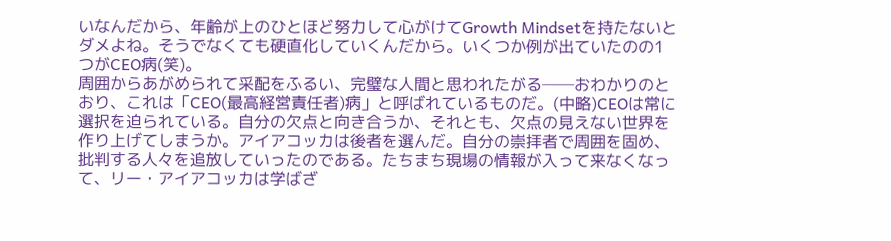いなんだから、年齢が上のひとほど努力して心がけてGrowth Mindsetを持たないとダメよね。そうでなくても硬直化していくんだから。いくつか例が出ていたのの1つがCEO病(笑)。
周囲からあがめられて采配をふるい、完璧な人間と思われたがる──おわかりのとおり、これは「CEO(最高経営責任者)病」と呼ばれているものだ。(中略)CEOは常に選択を迫られている。自分の欠点と向き合うか、それとも、欠点の見えない世界を作り上げてしまうか。アイアコッカは後者を選んだ。自分の崇拝者で周囲を固め、批判する人々を追放していったのである。たちまち現場の情報が入って来なくなって、リー・アイアコッカは学ばざ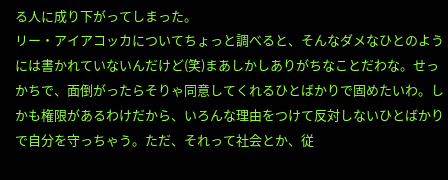る人に成り下がってしまった。
リー・アイアコッカについてちょっと調べると、そんなダメなひとのようには書かれていないんだけど(笑)まあしかしありがちなことだわな。せっかちで、面倒がったらそりゃ同意してくれるひとばかりで固めたいわ。しかも権限があるわけだから、いろんな理由をつけて反対しないひとばかりで自分を守っちゃう。ただ、それって社会とか、従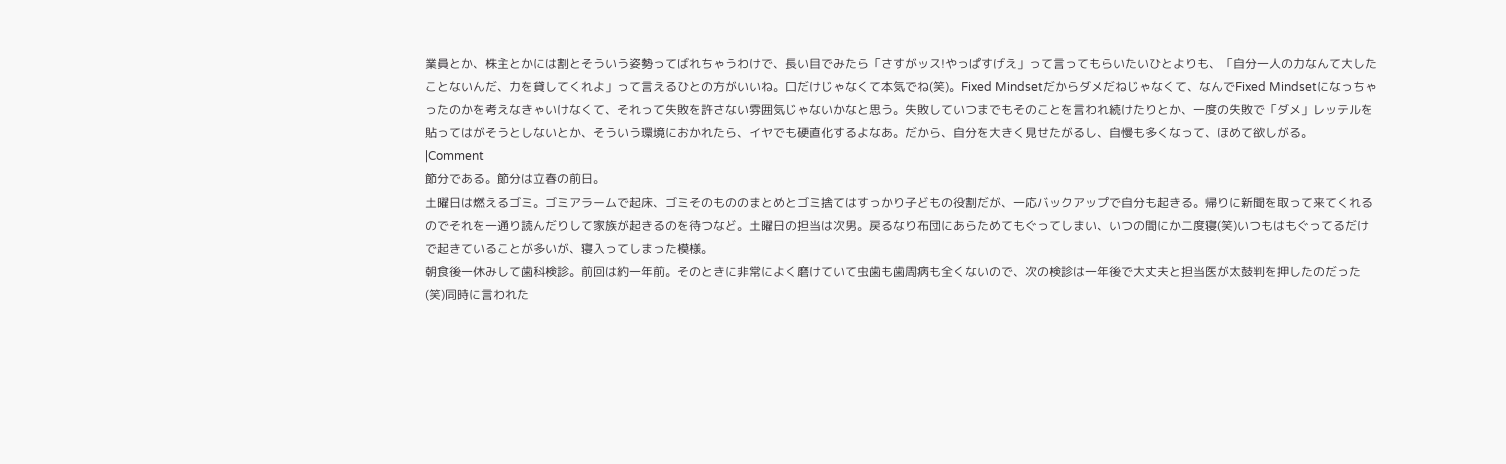業員とか、株主とかには割とそういう姿勢ってばれちゃうわけで、長い目でみたら「さすがッス!やっぱすげえ」って言ってもらいたいひとよりも、「自分一人の力なんて大したことないんだ、力を貸してくれよ」って言えるひとの方がいいね。口だけじゃなくて本気でね(笑)。Fixed Mindsetだからダメだねじゃなくて、なんでFixed Mindsetになっちゃったのかを考えなきゃいけなくて、それって失敗を許さない雰囲気じゃないかなと思う。失敗していつまでもそのことを言われ続けたりとか、一度の失敗で「ダメ」レッテルを貼ってはがそうとしないとか、そういう環境におかれたら、イヤでも硬直化するよなあ。だから、自分を大きく見せたがるし、自慢も多くなって、ほめて欲しがる。
|Comment
節分である。節分は立春の前日。
土曜日は燃えるゴミ。ゴミアラームで起床、ゴミそのもののまとめとゴミ捨てはすっかり子どもの役割だが、一応バックアップで自分も起きる。帰りに新聞を取って来てくれるのでそれを一通り読んだりして家族が起きるのを待つなど。土曜日の担当は次男。戻るなり布団にあらためてもぐってしまい、いつの間にか二度寝(笑)いつもはもぐってるだけで起きていることが多いが、寝入ってしまった模様。
朝食後一休みして歯科検診。前回は約一年前。そのときに非常によく磨けていて虫歯も歯周病も全くないので、次の検診は一年後で大丈夫と担当医が太鼓判を押したのだった(笑)同時に言われた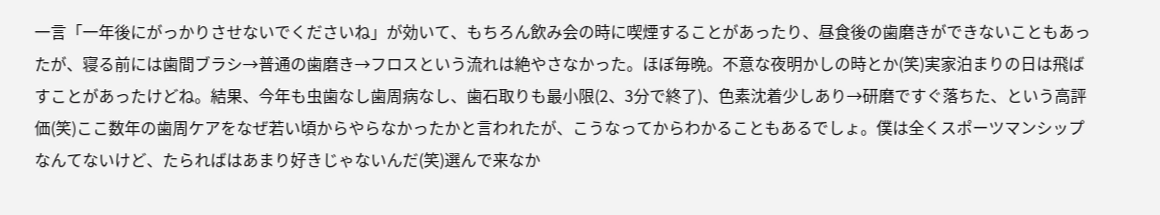一言「一年後にがっかりさせないでくださいね」が効いて、もちろん飲み会の時に喫煙することがあったり、昼食後の歯磨きができないこともあったが、寝る前には歯間ブラシ→普通の歯磨き→フロスという流れは絶やさなかった。ほぼ毎晩。不意な夜明かしの時とか(笑)実家泊まりの日は飛ばすことがあったけどね。結果、今年も虫歯なし歯周病なし、歯石取りも最小限(2、3分で終了)、色素沈着少しあり→研磨ですぐ落ちた、という高評価(笑)ここ数年の歯周ケアをなぜ若い頃からやらなかったかと言われたが、こうなってからわかることもあるでしょ。僕は全くスポーツマンシップなんてないけど、たらればはあまり好きじゃないんだ(笑)選んで来なか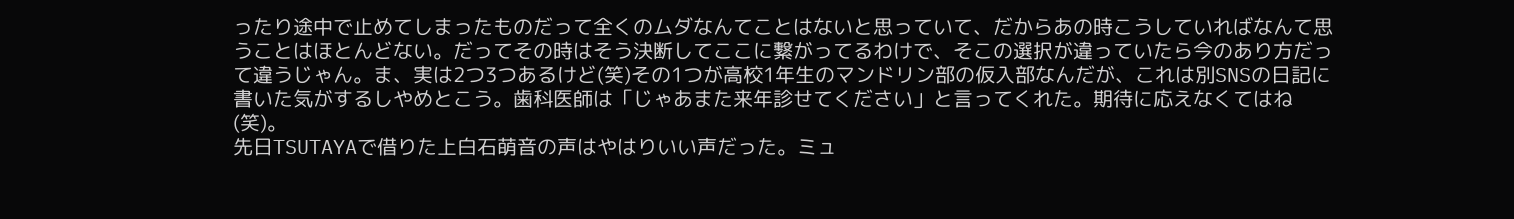ったり途中で止めてしまったものだって全くのムダなんてことはないと思っていて、だからあの時こうしていればなんて思うことはほとんどない。だってその時はそう決断してここに繋がってるわけで、そこの選択が違っていたら今のあり方だって違うじゃん。ま、実は2つ3つあるけど(笑)その1つが高校1年生のマンドリン部の仮入部なんだが、これは別SNSの日記に書いた気がするしやめとこう。歯科医師は「じゃあまた来年診せてください」と言ってくれた。期待に応えなくてはね(笑)。
先日TSUTAYAで借りた上白石萌音の声はやはりいい声だった。ミュ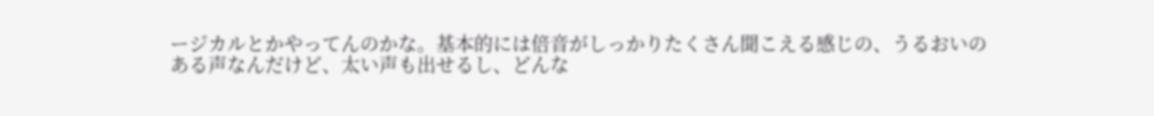ージカルとかやってんのかな。基本的には倍音がしっかりたくさん聞こえる感じの、うるおいのある声なんだけど、太い声も出せるし、どんな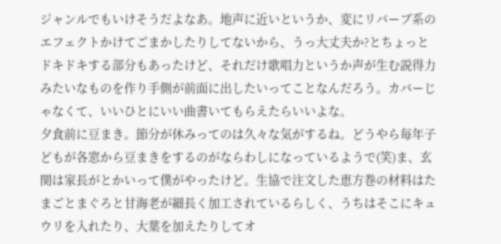ジャンルでもいけそうだよなあ。地声に近いというか、変にリバーブ系のエフェクトかけてごまかしたりしてないから、うっ大丈夫か?とちょっとドキドキする部分もあったけど、それだけ歌唱力というか声が生む説得力みたいなものを作り手側が前面に出したいってことなんだろう。カバーじゃなくて、いいひとにいい曲書いてもらえたらいいよな。
夕食前に豆まき。節分が休みってのは久々な気がするね。どうやら毎年子どもが各窓から豆まきをするのがならわしになっているようで(笑)ま、玄関は家長がとかいって僕がやったけど。生協で注文した恵方巻の材料はたまごとまぐろと甘海老が細長く加工されているらしく、うちはそこにキュウリを入れたり、大葉を加えたりしてオ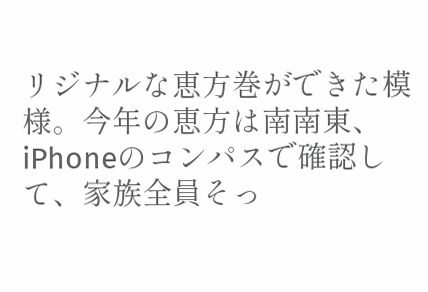リジナルな恵方巻ができた模様。今年の恵方は南南東、iPhoneのコンパスで確認して、家族全員そっ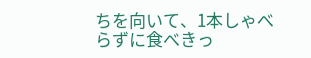ちを向いて、1本しゃべらずに食べきっ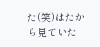た(笑)はたから見ていた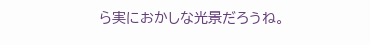ら実におかしな光景だろうね。